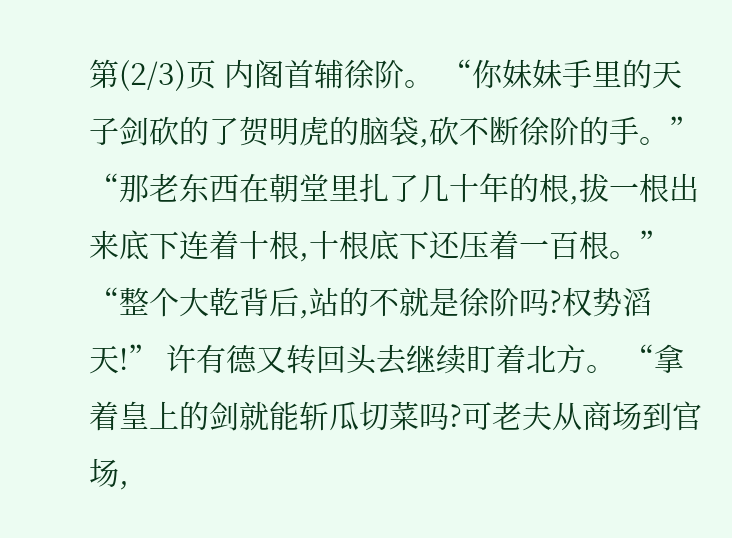第(2/3)页 内阁首辅徐阶。 “你妹妹手里的天子剑砍的了贺明虎的脑袋,砍不断徐阶的手。” “那老东西在朝堂里扎了几十年的根,拔一根出来底下连着十根,十根底下还压着一百根。” “整个大乾背后,站的不就是徐阶吗?权势滔天!” 许有德又转回头去继续盯着北方。 “拿着皇上的剑就能斩瓜切菜吗?可老夫从商场到官场,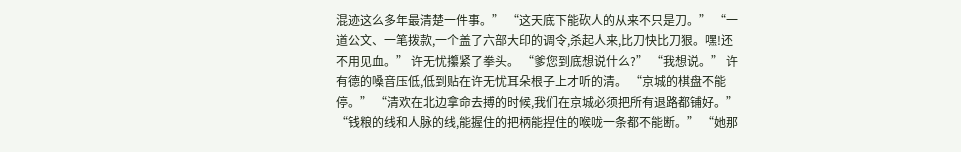混迹这么多年最清楚一件事。” “这天底下能砍人的从来不只是刀。” “一道公文、一笔拨款,一个盖了六部大印的调令,杀起人来,比刀快比刀狠。嘿!还不用见血。” 许无忧攥紧了拳头。 “爹您到底想说什么?” “我想说。” 许有德的嗓音压低,低到贴在许无忧耳朵根子上才听的清。 “京城的棋盘不能停。” “清欢在北边拿命去搏的时候,我们在京城必须把所有退路都铺好。” “钱粮的线和人脉的线,能握住的把柄能捏住的喉咙一条都不能断。” “她那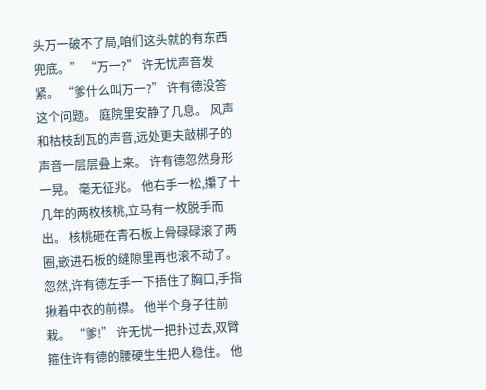头万一破不了局,咱们这头就的有东西兜底。” “万一?” 许无忧声音发紧。 “爹什么叫万一?” 许有德没答这个问题。 庭院里安静了几息。 风声和枯枝刮瓦的声音,远处更夫敲梆子的声音一层层叠上来。 许有德忽然身形一晃。 毫无征兆。 他右手一松,攥了十几年的两枚核桃,立马有一枚脱手而出。 核桃砸在青石板上骨碌碌滚了两圈,嵌进石板的缝隙里再也滚不动了。 忽然,许有德左手一下捂住了胸口,手指揪着中衣的前襟。 他半个身子往前栽。 “爹!” 许无忧一把扑过去,双臂箍住许有德的腰硬生生把人稳住。 他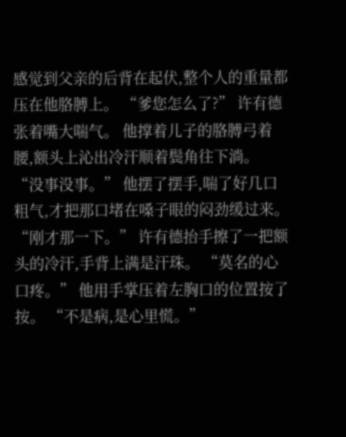感觉到父亲的后背在起伏,整个人的重量都压在他胳膊上。 “爹您怎么了?” 许有德张着嘴大喘气。 他撑着儿子的胳膊弓着腰,额头上沁出冷汗顺着鬓角往下淌。 “没事没事。” 他摆了摆手,喘了好几口粗气,才把那口堵在嗓子眼的闷劲缓过来。 “刚才那一下。” 许有德抬手擦了一把额头的冷汗,手背上满是汗珠。 “莫名的心口疼。” 他用手掌压着左胸口的位置按了按。 “不是病,是心里慌。”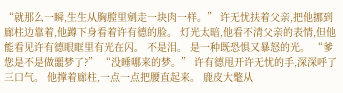“就那么一瞬,生生从胸膛里剜走一块肉一样。” 许无忧扶着父亲,把他挪到廊柱边靠着,他蹲下身看着许有德的脸。 灯光太暗,他看不清父亲的表情,但他能看见许有德眼眶里有光在闪。 不是泪。 是一种既恐惧又暴怒的光。 “爹您是不是做噩梦了?” “没睡哪来的梦。” 许有德甩开许无忧的手,深深呼了三口气。 他撑着廊柱,一点一点把腰直起来。 鹿皮大氅从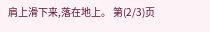肩上滑下来,落在地上。 第(2/3)页